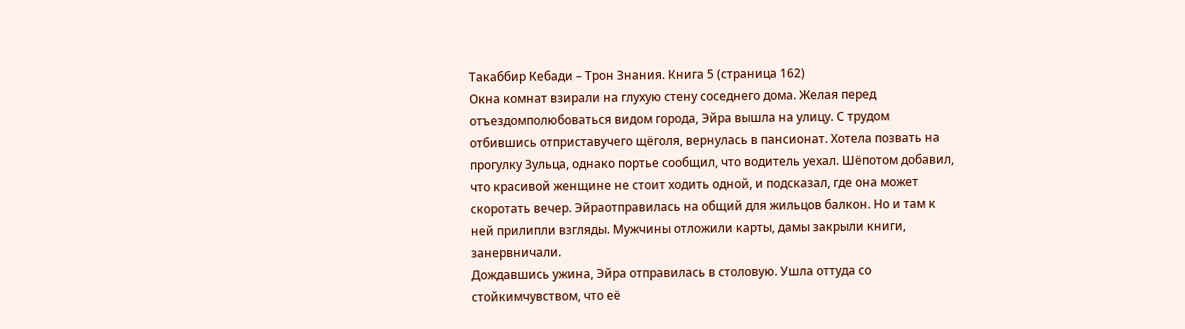Такаббир Кебади – Трон Знания. Книга 5 (страница 162)
Окна комнат взирали на глухую стену соседнего дома. Желая перед отъездомполюбоваться видом города, Эйра вышла на улицу. С трудом отбившись отприставучего щёголя, вернулась в пансионат. Хотела позвать на прогулку Зульца, однако портье сообщил, что водитель уехал. Шёпотом добавил, что красивой женщине не стоит ходить одной, и подсказал, где она может скоротать вечер. Эйраотправилась на общий для жильцов балкон. Но и там к ней прилипли взгляды. Мужчины отложили карты, дамы закрыли книги, занервничали.
Дождавшись ужина, Эйра отправилась в столовую. Ушла оттуда со стойкимчувством, что её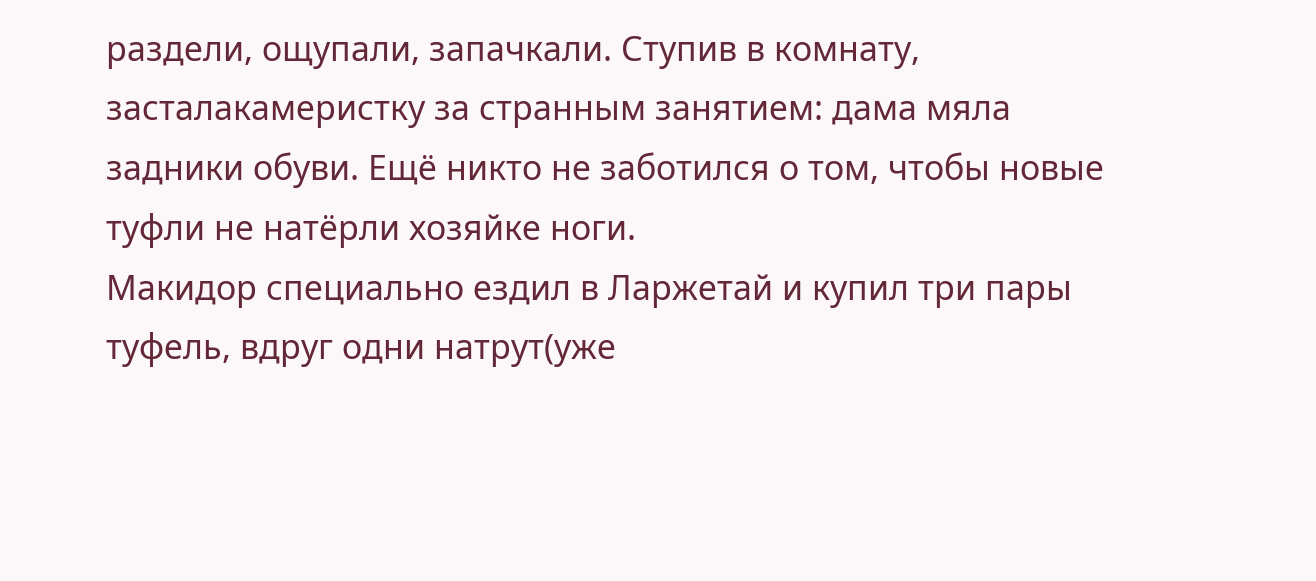раздели, ощупали, запачкали. Ступив в комнату, засталакамеристку за странным занятием: дама мяла задники обуви. Ещё никто не заботился о том, чтобы новые туфли не натёрли хозяйке ноги.
Макидор специально ездил в Ларжетай и купил три пары туфель, вдруг одни натрут(уже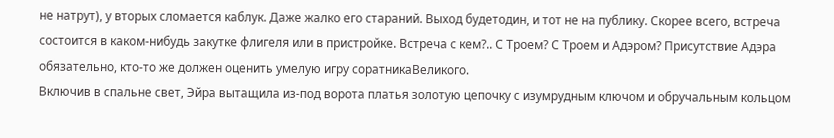не натрут), у вторых сломается каблук. Даже жалко его стараний. Выход будетодин, и тот не на публику. Скорее всего, встреча состоится в каком-нибудь закутке флигеля или в пристройке. Встреча с кем?.. С Троем? С Троем и Адэром? Присутствие Адэра обязательно, кто-то же должен оценить умелую игру соратникаВеликого.
Включив в спальне свет, Эйра вытащила из-под ворота платья золотую цепочку с изумрудным ключом и обручальным кольцом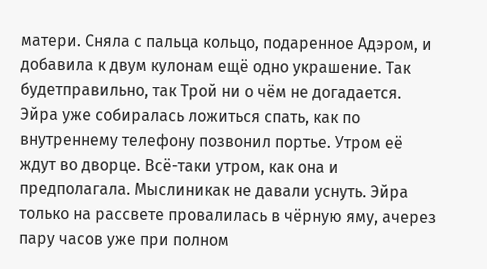матери. Сняла с пальца кольцо, подаренное Адэром, и добавила к двум кулонам ещё одно украшение. Так будетправильно, так Трой ни о чём не догадается.
Эйра уже собиралась ложиться спать, как по внутреннему телефону позвонил портье. Утром её ждут во дворце. Всё-таки утром, как она и предполагала. Мыслиникак не давали уснуть. Эйра только на рассвете провалилась в чёрную яму, ачерез пару часов уже при полном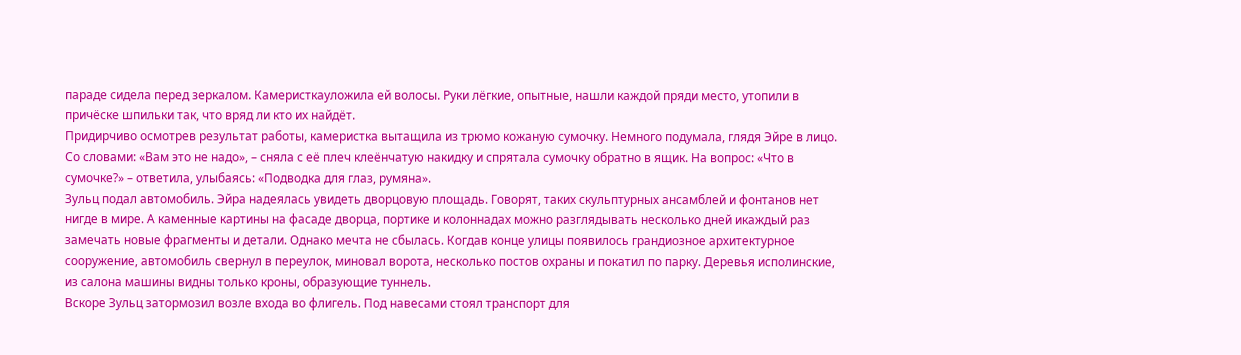параде сидела перед зеркалом. Камеристкауложила ей волосы. Руки лёгкие, опытные, нашли каждой пряди место, утопили в причёске шпильки так, что вряд ли кто их найдёт.
Придирчиво осмотрев результат работы, камеристка вытащила из трюмо кожаную сумочку. Немного подумала, глядя Эйре в лицо. Со словами: «Вам это не надо», – сняла с её плеч клеёнчатую накидку и спрятала сумочку обратно в ящик. На вопрос: «Что в сумочке?» – ответила, улыбаясь: «Подводка для глаз, румяна».
Зульц подал автомобиль. Эйра надеялась увидеть дворцовую площадь. Говорят, таких скульптурных ансамблей и фонтанов нет нигде в мире. А каменные картины на фасаде дворца, портике и колоннадах можно разглядывать несколько дней икаждый раз замечать новые фрагменты и детали. Однако мечта не сбылась. Когдав конце улицы появилось грандиозное архитектурное сооружение, автомобиль свернул в переулок, миновал ворота, несколько постов охраны и покатил по парку. Деревья исполинские, из салона машины видны только кроны, образующие туннель.
Вскоре Зульц затормозил возле входа во флигель. Под навесами стоял транспорт для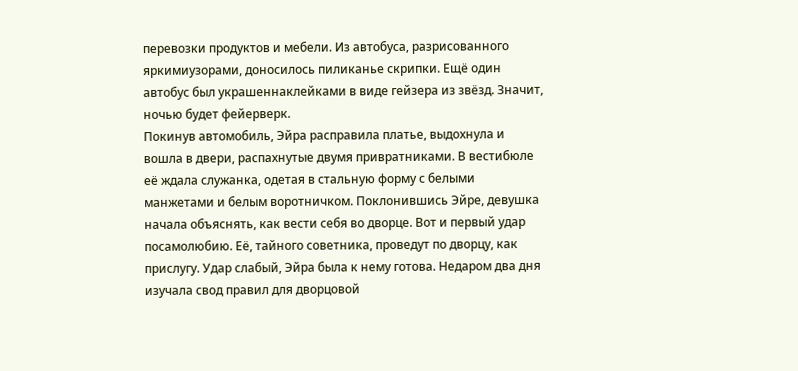перевозки продуктов и мебели. Из автобуса, разрисованного яркимиузорами, доносилось пиликанье скрипки. Ещё один автобус был украшеннаклейками в виде гейзера из звёзд. Значит, ночью будет фейерверк.
Покинув автомобиль, Эйра расправила платье, выдохнула и вошла в двери, распахнутые двумя привратниками. В вестибюле её ждала служанка, одетая в стальную форму с белыми манжетами и белым воротничком. Поклонившись Эйре, девушка начала объяснять, как вести себя во дворце. Вот и первый удар посамолюбию. Её, тайного советника, проведут по дворцу, как прислугу. Удар слабый, Эйра была к нему готова. Недаром два дня изучала свод правил для дворцовой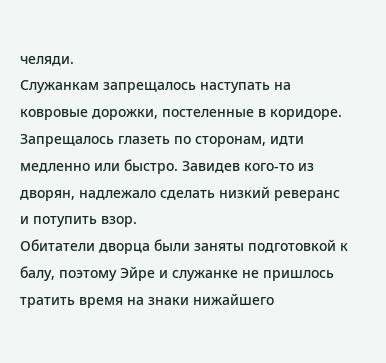челяди.
Служанкам запрещалось наступать на ковровые дорожки, постеленные в коридоре. Запрещалось глазеть по сторонам, идти медленно или быстро. Завидев кого-то из дворян, надлежало сделать низкий реверанс и потупить взор.
Обитатели дворца были заняты подготовкой к балу, поэтому Эйре и служанке не пришлось тратить время на знаки нижайшего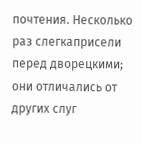почтения. Несколько раз слегкаприсели перед дворецкими; они отличались от других слуг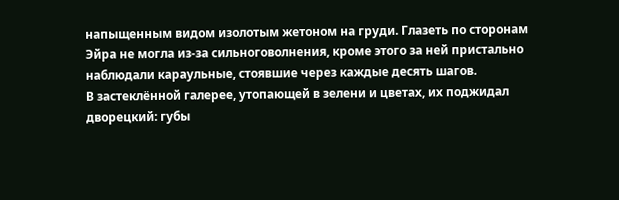напыщенным видом изолотым жетоном на груди. Глазеть по сторонам Эйра не могла из-за сильноговолнения, кроме этого за ней пристально наблюдали караульные, стоявшие через каждые десять шагов.
В застеклённой галерее, утопающей в зелени и цветах, их поджидал дворецкий: губы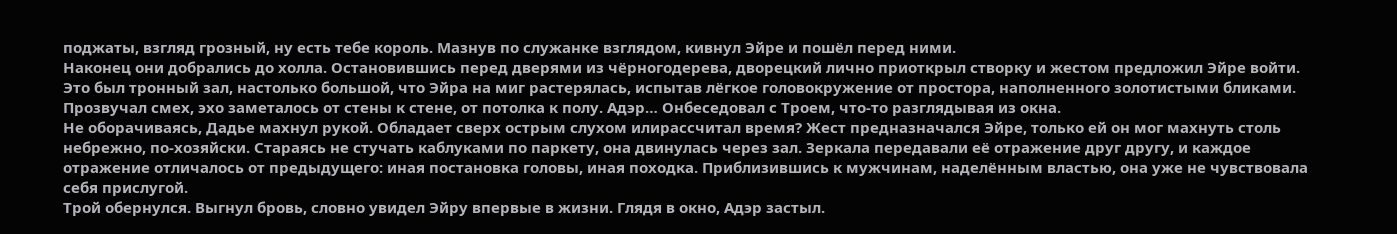поджаты, взгляд грозный, ну есть тебе король. Мазнув по служанке взглядом, кивнул Эйре и пошёл перед ними.
Наконец они добрались до холла. Остановившись перед дверями из чёрногодерева, дворецкий лично приоткрыл створку и жестом предложил Эйре войти.
Это был тронный зал, настолько большой, что Эйра на миг растерялась, испытав лёгкое головокружение от простора, наполненного золотистыми бликами. Прозвучал смех, эхо заметалось от стены к стене, от потолка к полу. Адэр… Онбеседовал с Троем, что-то разглядывая из окна.
Не оборачиваясь, Дадье махнул рукой. Обладает сверх острым слухом илирассчитал время? Жест предназначался Эйре, только ей он мог махнуть столь небрежно, по-хозяйски. Стараясь не стучать каблуками по паркету, она двинулась через зал. Зеркала передавали её отражение друг другу, и каждое отражение отличалось от предыдущего: иная постановка головы, иная походка. Приблизившись к мужчинам, наделённым властью, она уже не чувствовала себя прислугой.
Трой обернулся. Выгнул бровь, словно увидел Эйру впервые в жизни. Глядя в окно, Адэр застыл.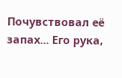Почувствовал её запах... Его рука,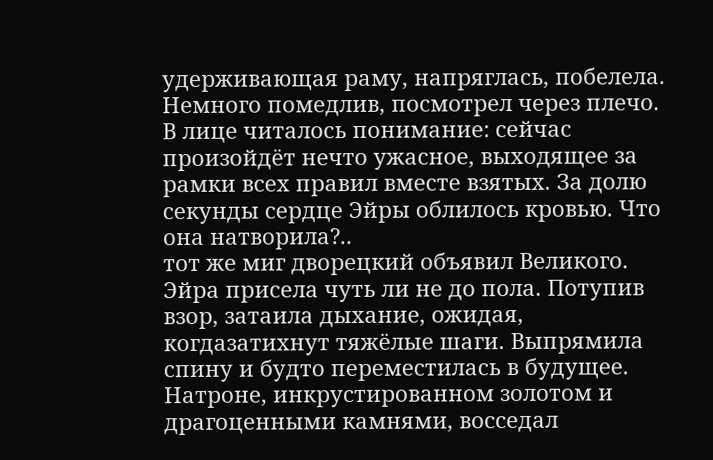удерживающая раму, напряглась, побелела. Немного помедлив, посмотрел через плечо. В лице читалось понимание: сейчас произойдёт нечто ужасное, выходящее за рамки всех правил вместе взятых. За долю секунды сердце Эйры облилось кровью. Что она натворила?..
тот же миг дворецкий объявил Великого.
Эйра присела чуть ли не до пола. Потупив взор, затаила дыхание, ожидая, когдазатихнут тяжёлые шаги. Выпрямила спину и будто переместилась в будущее. Натроне, инкрустированном золотом и драгоценными камнями, восседал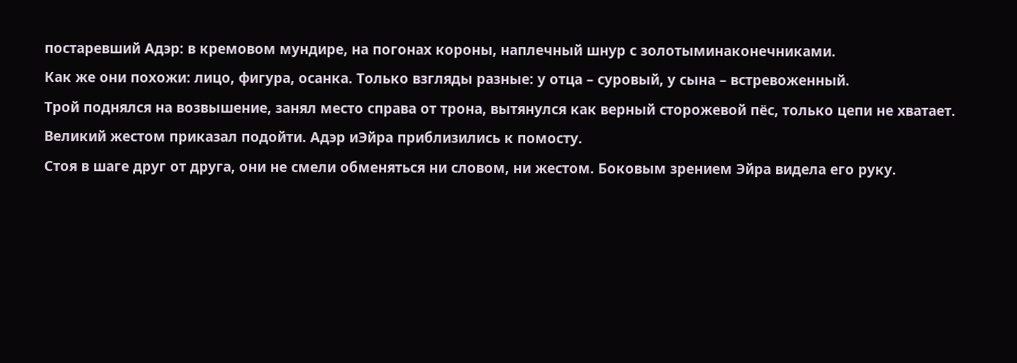постаревший Адэр: в кремовом мундире, на погонах короны, наплечный шнур с золотыминаконечниками.
Как же они похожи: лицо, фигура, осанка. Только взгляды разные: у отца – суровый, у сына – встревоженный.
Трой поднялся на возвышение, занял место справа от трона, вытянулся как верный сторожевой пёс, только цепи не хватает. Великий жестом приказал подойти. Адэр иЭйра приблизились к помосту.
Стоя в шаге друг от друга, они не смели обменяться ни словом, ни жестом. Боковым зрением Эйра видела его руку.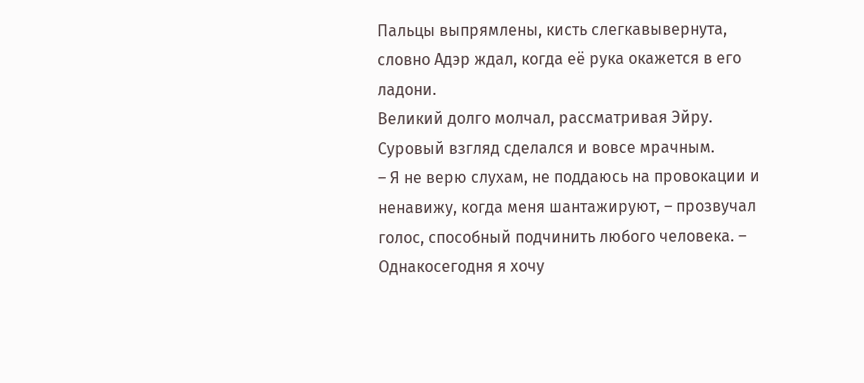Пальцы выпрямлены, кисть слегкавывернута, словно Адэр ждал, когда её рука окажется в его ладони.
Великий долго молчал, рассматривая Эйру. Суровый взгляд сделался и вовсе мрачным.
– Я не верю слухам, не поддаюсь на провокации и ненавижу, когда меня шантажируют, – прозвучал голос, способный подчинить любого человека. – Однакосегодня я хочу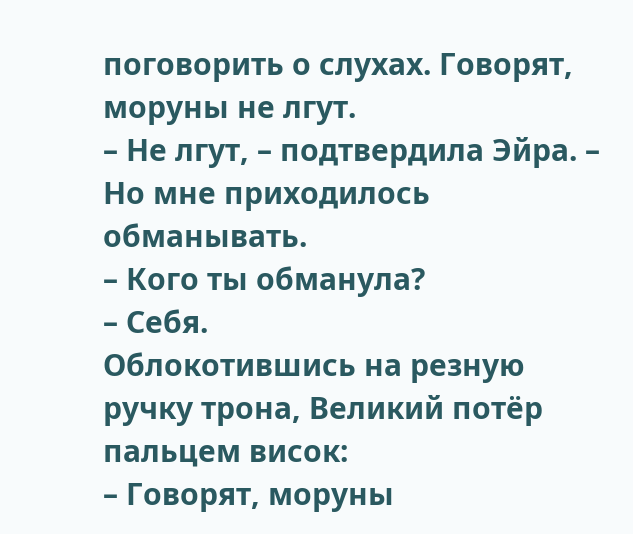поговорить о слухах. Говорят, моруны не лгут.
– Не лгут, – подтвердила Эйра. – Но мне приходилось обманывать.
– Кого ты обманула?
– Себя.
Облокотившись на резную ручку трона, Великий потёр пальцем висок:
– Говорят, моруны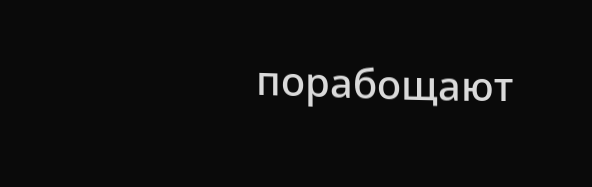порабощают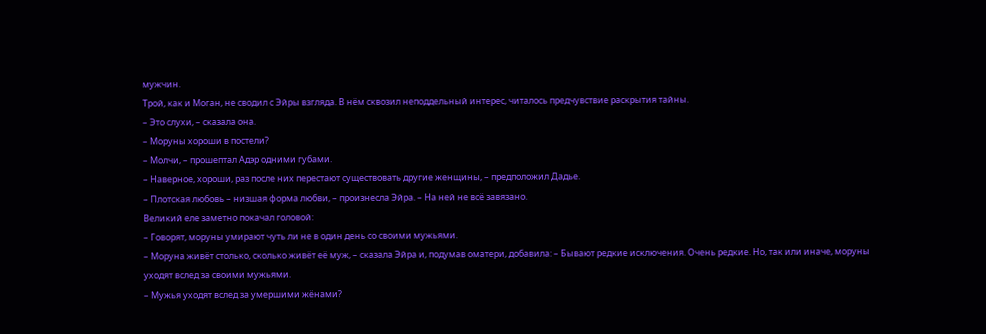мужчин.
Трой, как и Моган, не сводил с Эйры взгляда. В нём сквозил неподдельный интерес, читалось предчувствие раскрытия тайны.
– Это слухи, – сказала она.
– Моруны хороши в постели?
– Молчи, – прошептал Адэр одними губами.
– Наверное, хороши, раз после них перестают существовать другие женщины, – предположил Дадье.
– Плотская любовь – низшая форма любви, – произнесла Эйра. – На ней не всё завязано.
Великий еле заметно покачал головой:
– Говорят, моруны умирают чуть ли не в один день со своими мужьями.
– Моруна живёт столько, сколько живёт её муж, – сказала Эйра и, подумав оматери, добавила: – Бывают редкие исключения. Очень редкие. Но, так или иначе, моруны уходят вслед за своими мужьями.
– Мужья уходят вслед за умершими жёнами?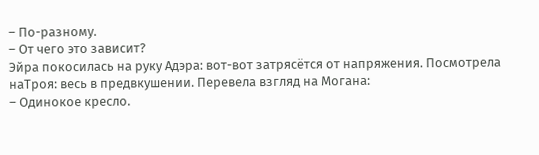– По-разному.
– От чего это зависит?
Эйра покосилась на руку Адэра: вот-вот затрясётся от напряжения. Посмотрела наТроя: весь в предвкушении. Перевела взгляд на Могана:
– Одинокое кресло.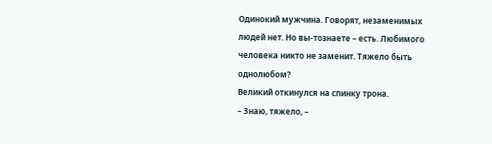Одинокий мужчина. Говорят, незаменимых людей нет. Но вы-тознаете – есть. Любимого человека никто не заменит. Тяжело быть однолюбом?
Великий откинулся на спинку трона.
– Знаю, тяжело, –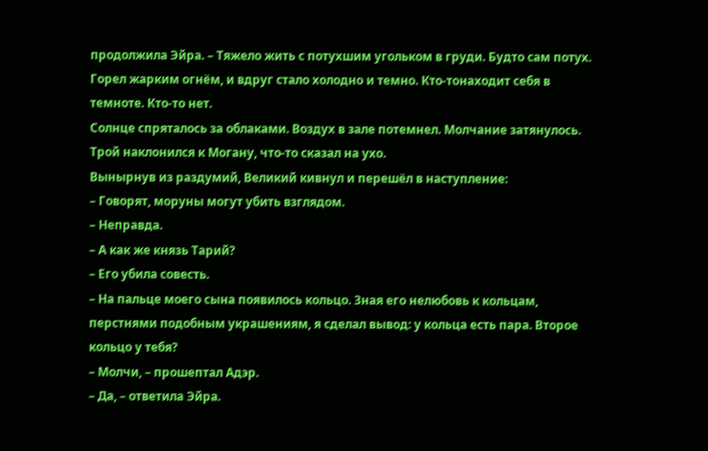продолжила Эйра. – Тяжело жить с потухшим угольком в груди. Будто сам потух. Горел жарким огнём, и вдруг стало холодно и темно. Кто-тонаходит себя в темноте. Кто-то нет.
Солнце спряталось за облаками. Воздух в зале потемнел. Молчание затянулось. Трой наклонился к Могану, что-то сказал на ухо.
Вынырнув из раздумий, Великий кивнул и перешёл в наступление:
– Говорят, моруны могут убить взглядом.
– Неправда.
– А как же князь Тарий?
– Его убила совесть.
– На пальце моего сына появилось кольцо. Зная его нелюбовь к кольцам, перстнями подобным украшениям, я сделал вывод: у кольца есть пара. Второе кольцо у тебя?
– Молчи, – прошептал Адэр.
– Да, – ответила Эйра.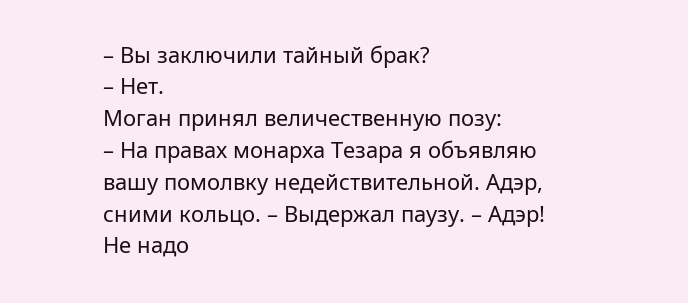– Вы заключили тайный брак?
– Нет.
Моган принял величественную позу:
– На правах монарха Тезара я объявляю вашу помолвку недействительной. Адэр, сними кольцо. – Выдержал паузу. – Адэр! Не надо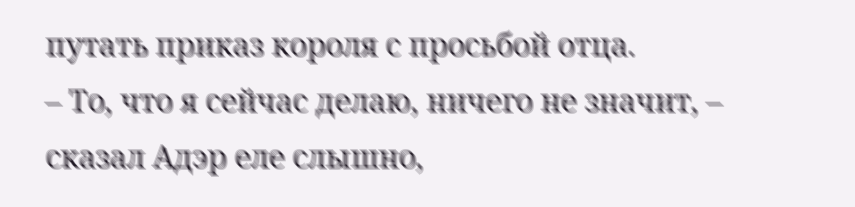путать приказ короля с просьбой отца.
– То, что я сейчас делаю, ничего не значит, – сказал Адэр еле слышно,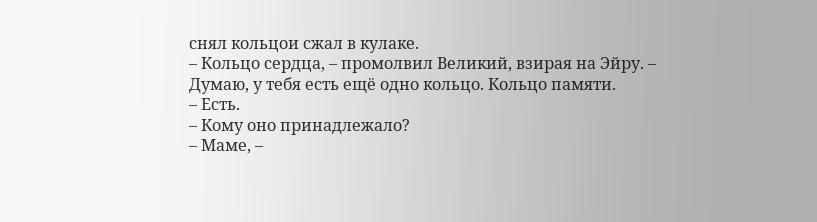снял кольцои сжал в кулаке.
– Кольцо сердца, – промолвил Великий, взирая на Эйру. – Думаю, у тебя есть ещё одно кольцо. Кольцо памяти.
– Есть.
– Кому оно принадлежало?
– Маме, –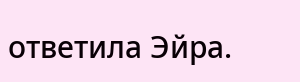ответила Эйра.